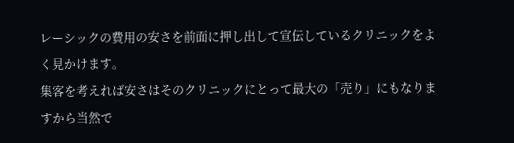レーシックの費用の安さを前面に押し出して宣伝しているクリニックをよく見かけます。
集客を考えれば安さはそのクリニックにとって最大の「売り」にもなりますから当然で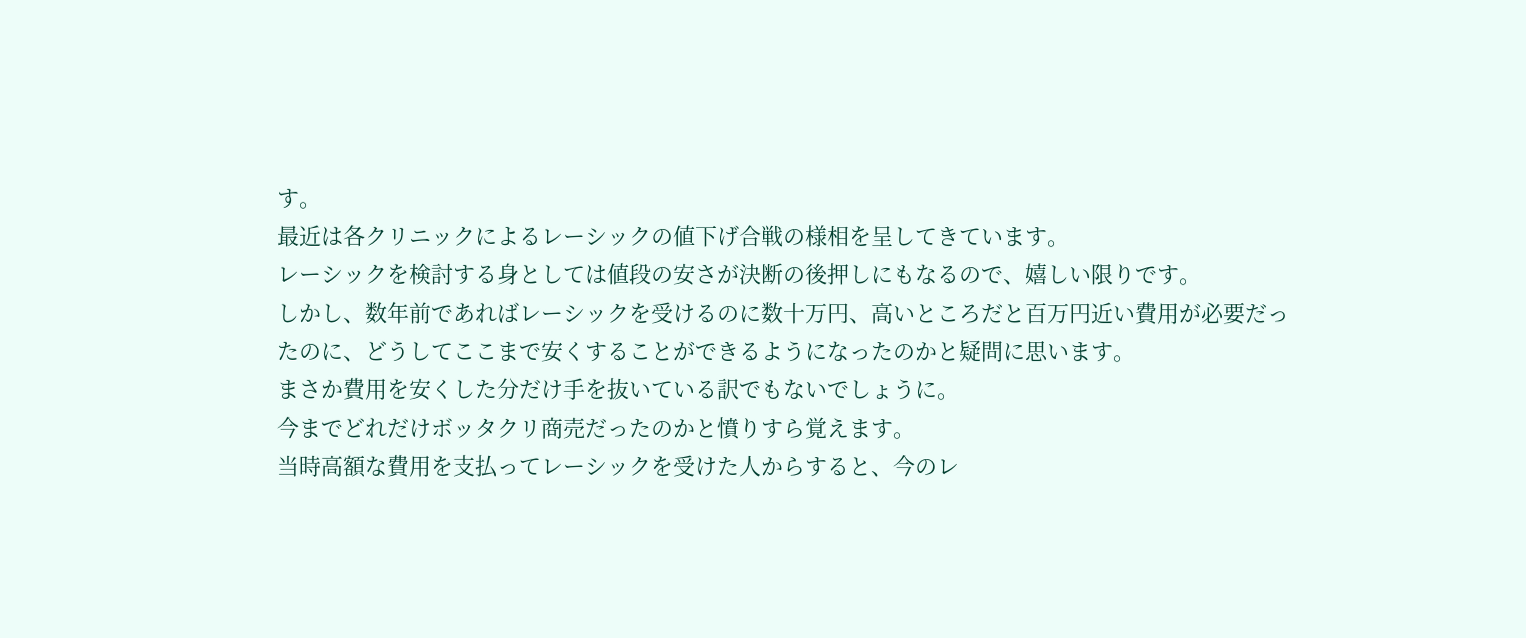す。
最近は各クリニックによるレーシックの値下げ合戦の様相を呈してきています。
レーシックを検討する身としては値段の安さが決断の後押しにもなるので、嬉しい限りです。
しかし、数年前であればレーシックを受けるのに数十万円、高いところだと百万円近い費用が必要だったのに、どうしてここまで安くすることができるようになったのかと疑問に思います。
まさか費用を安くした分だけ手を抜いている訳でもないでしょうに。
今までどれだけボッタクリ商売だったのかと憤りすら覚えます。
当時高額な費用を支払ってレーシックを受けた人からすると、今のレ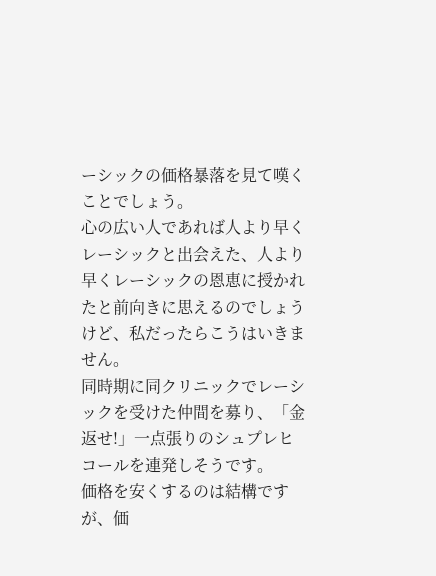ーシックの価格暴落を見て嘆くことでしょう。
心の広い人であれば人より早くレーシックと出会えた、人より早くレーシックの恩恵に授かれたと前向きに思えるのでしょうけど、私だったらこうはいきません。
同時期に同クリニックでレーシックを受けた仲間を募り、「金返せ!」一点張りのシュプレヒコールを連発しそうです。
価格を安くするのは結構ですが、価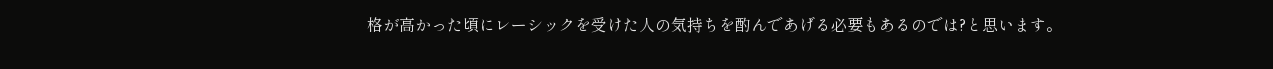格が高かった頃にレーシックを受けた人の気持ちを酌んであげる必要もあるのでは?と思います。